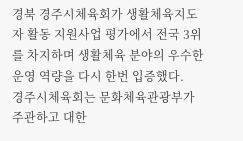경북 경주시체육회가 생활체육지도자 활동 지원사업 평가에서 전국 3위를 차지하며 생활체육 분야의 우수한 운영 역량을 다시 한번 입증했다.
경주시체육회는 문화체육관광부가 주관하고 대한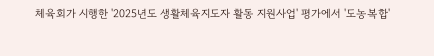체육회가 시행한 '2025년도 생활체육지도자 활동 지원사업' 평가에서 '도농복합'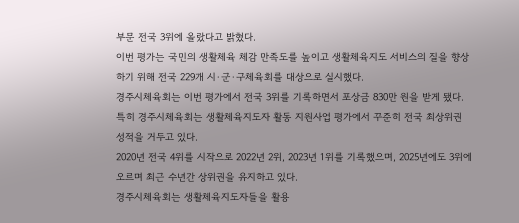부문 전국 3위에 올랐다고 밝혔다.
이번 평가는 국민의 생활체육 체감 만족도를 높이고 생활체육지도 서비스의 질을 향상하기 위해 전국 229개 시·군·구체육회를 대상으로 실시했다.
경주시체육회는 이번 평가에서 전국 3위를 기록하면서 포상금 830만 원을 받게 됐다.
특히 경주시체육회는 생활체육지도자 활동 지원사업 평가에서 꾸준히 전국 최상위권 성적을 거두고 있다.
2020년 전국 4위를 시작으로 2022년 2위, 2023년 1위를 기록했으며, 2025년에도 3위에 오르며 최근 수년간 상위권을 유지하고 있다.
경주시체육회는 생활체육지도자들을 활용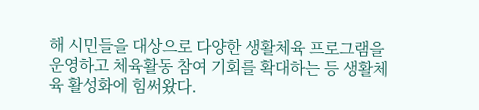해 시민들을 대상으로 다양한 생활체육 프로그램을 운영하고 체육활동 참여 기회를 확대하는 등 생활체육 활성화에 힘써왔다.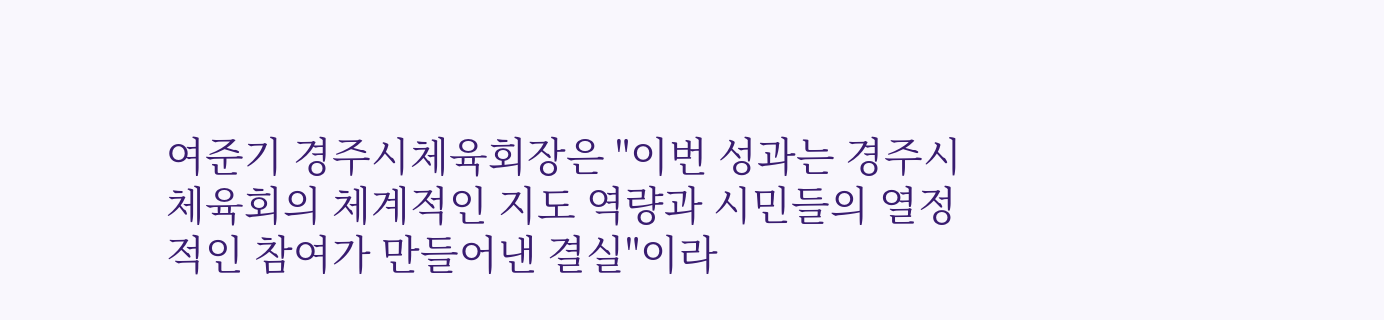여준기 경주시체육회장은 "이번 성과는 경주시체육회의 체계적인 지도 역량과 시민들의 열정적인 참여가 만들어낸 결실"이라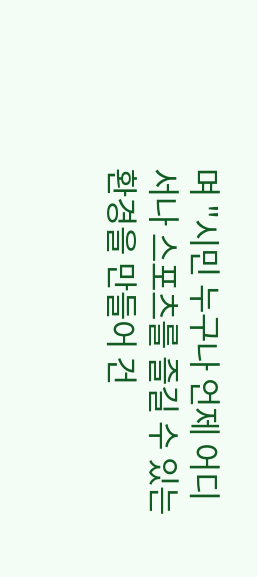며 "시민 누구나 언제 어디서나 스포츠를 즐길 수 있는 환경을 만들어 건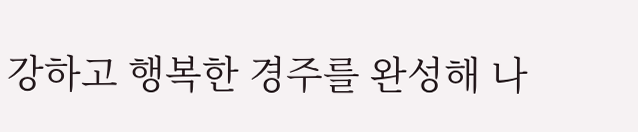강하고 행복한 경주를 완성해 나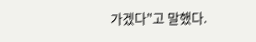가겠다"고 말했다.